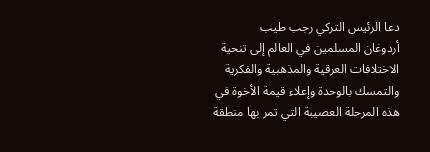دعا الرئيس التركي رجب طيب
أردوغان المسلمين في العالم إلى تنحية الاختلافات العرقية والمذهبية والفكرية والتمسك بالوحدة وإعلاء قيمة الأخوة في هذه المرحلة العصيبة التي تمر بها منطقة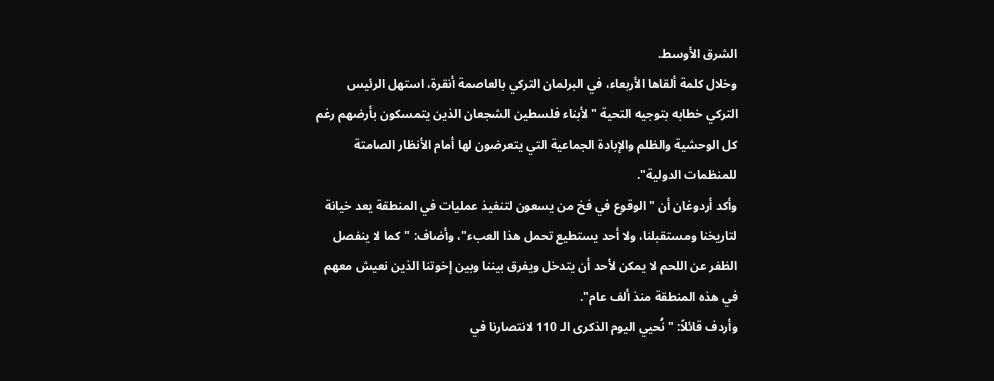الشرق الأوسط.
وخلال كلمة ألقاها الأربعاء، في البرلمان التركي بالعاصمة أنقرة، استهل الرئيس التركي خطابه بتوجيه التحية "لأبناء فلسطين الشجعان الذين يتمسكون بأرضهم رغم كل الوحشية والظلم والإبادة الجماعية التي يتعرضون لها أمام الأنظار الصامتة للمنظمات الدولية".
وأكد أردوغان أن "الوقوع في فخ من يسعون لتنفيذ عمليات في المنطقة يعد خيانة لتاريخنا ومستقبلنا، ولا أحد يستطيع تحمل هذا العبء"، وأضاف: "كما لا ينفصل الظفر عن اللحم لا يمكن لأحد أن يتدخل ويفرق بيننا وبين إخوتنا الذين نعيش معهم في هذه المنطقة منذ ألف عام".
وأردف قائلاً: "نُحيي اليوم الذكرى الـ 110 لانتصارنا في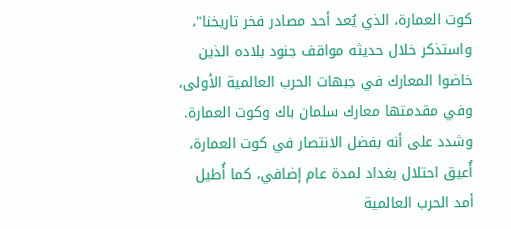كوت العمارة، الذي يُعد أحد مصادر فخر تاريخنا"، واستذكر خلال حديثه مواقف جنود بلاده الذين خاضوا المعارك في جبهات الحرب العالمية الأولى، وفي مقدمتها معارك سلمان باك وكوت العمارة.
وشدد على أنه بفضل الانتصار في كوت العمارة، أُعيق احتلال بغداد لمدة عام إضافي، كما أُطيل أمد الحرب العالمية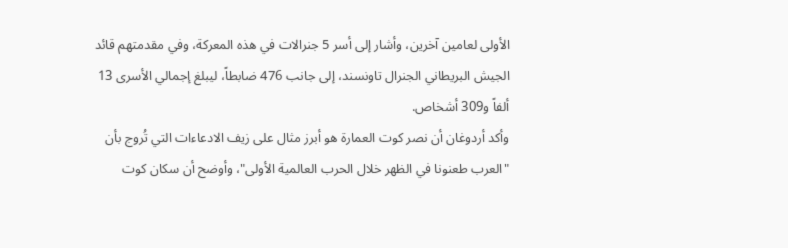الأولى لعامين آخرين، وأشار إلى أسر 5 جنرالات في هذه المعركة، وفي مقدمتهم قائد الجيش البريطاني الجنرال تاونسند، إلى جانب 476 ضابطاً، ليبلغ إجمالي الأسرى 13 ألفاً و309 أشخاص.
وأكد أردوغان أن نصر كوت العمارة هو أبرز مثال على زيف الادعاءات التي تُروج بأن "العرب طعنونا في الظهر خلال الحرب العالمية الأولى"، وأوضح أن سكان كوت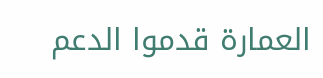العمارة قدموا الدعم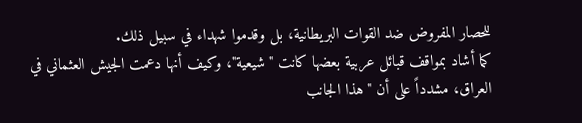للحصار المفروض ضد القوات البريطانية، بل وقدموا شهداء في سبيل ذلك.
كما أشاد بمواقف قبائل عربية بعضها كانت "شيعية"، وكيف أنها دعمت الجيش العثماني في العراق، مشدداً على أن "هذا الجانب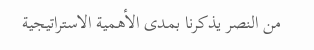من النصر يذكرنا بمدى الأهمية الاستراتيجية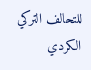للتحالف التركي الكردي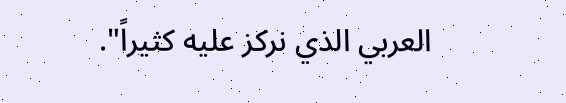العربي الذي نركز عليه كثيراً".